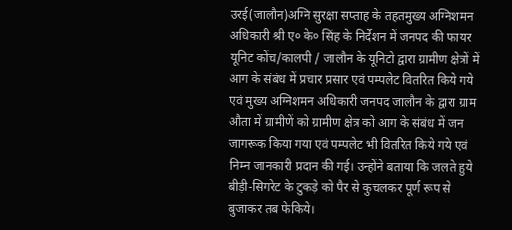उरई(जालौन)अग्नि सुरक्षा सप्ताह के तहतमुख्य अग्निशमन अधिकारी श्री ए० के० सिंह के निर्देशन में जनपद की फायर यूनिट कोंच/कालपी / जालौन के यूनिटो द्वारा ग्रामीण क्षेत्रों में आग के संबंध में प्रचार प्रसार एवं पम्पलेट वितरित किये गये एवं मुख्य अग्निशमन अधिकारी जनपद जालौन के द्वारा ग्राम औता में ग्रामीणें को ग्रामीण क्षेत्र को आग के संबंध में जन जागरूक किया गया एवं पम्पलेट भी वितरित किये गये एवं निम्न जानकारी प्रदान की गई। उन्होंने बताया कि जलते हुये बीड़ी-सिगरेट के टुकड़े को पैर से कुचलकर पूर्ण रूप से बुजाकर तब फेकिये।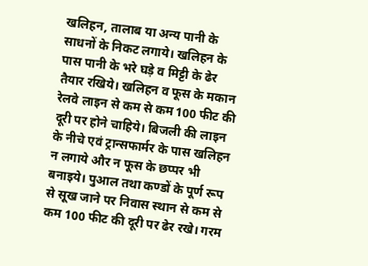खलिहन, तालाब या अन्य पानी के साधनों के निकट लगाये। खलिहन के पास पानी के भरे घड़े व मिट्टी के ढेर तैयार रखिये। खलिहन व फूस के मकान रेलवे लाइन से कम से कम 100 फीट की दूरी पर होने चाहिये। बिजली की लाइन के नीचे एवं ट्रान्सफार्मर के पास खलिहन न लगाये और न फूस के छप्पर भी बनाइये। पुआल तथा कण्डों के पूर्ण रूप से सूख जाने पर निवास स्थान से कम से कम 100 फीट की दूरी पर ढेर रखे। गरम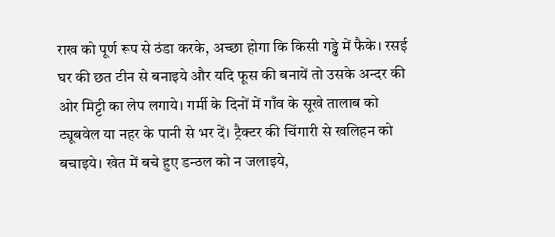राख को पूर्ण रूप से ठंडा करके, अच्छा होगा कि किसी गड्ढे में फैके। रसई घर की छत टीन से बनाइये और यदि फूस की बनायें तो उसके अन्दर की ओर मिट्टी का लेप लगाये। गर्मी के दिनों में गाँव के सूखे तालाब को ट्यूबवेल या नहर के पानी से भर दें। ट्रैक्टर की चिंगारी से खलिहन को बचाइये। खेत में बचे हुए डन्ठल को न जलाइये,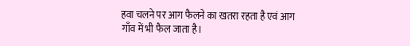हवा चलने पर आग फैलने का खतरा रहता है एवं आग गाँव में भी फैल जाता है।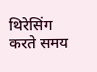थिरेसिंग करते समय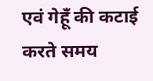एवं गेहूँ की कटाई करते समय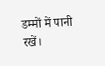डम्मों में पानी रखें।